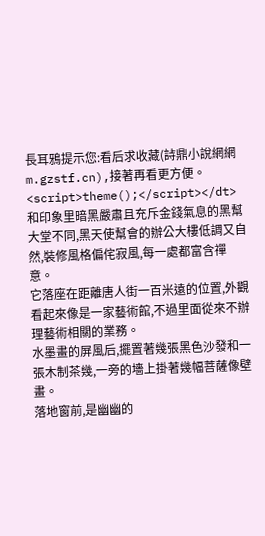長耳鴉提示您:看后求收藏(詩鼎小說網網m.gzstf.cn),接著再看更方便。
<script>theme();</script></dt>
和印象里暗黑嚴肅且充斥金錢氣息的黑幫大堂不同,黑天使幫會的辦公大樓低調又自然,裝修風格偏侘寂風,每一處都富含禪意。
它落座在距離唐人街一百米遠的位置,外觀看起來像是一家藝術館,不過里面從來不辦理藝術相關的業務。
水墨畫的屏風后,擺置著幾張黑色沙發和一張木制茶幾,一旁的墻上掛著幾幅菩薩像壁畫。
落地窗前,是幽幽的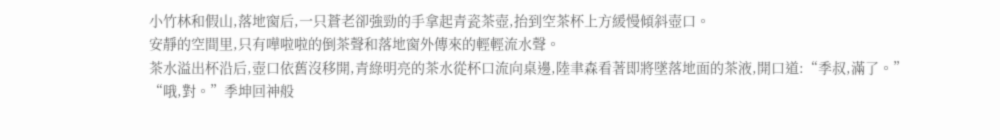小竹林和假山,落地窗后,一只蒼老卻強勁的手拿起青瓷茶壺,抬到空茶杯上方緩慢傾斜壺口。
安靜的空間里,只有嘩啦啦的倒茶聲和落地窗外傳來的輕輕流水聲。
茶水溢出杯沿后,壺口依舊沒移開,青綠明亮的茶水從杯口流向桌邊,陸聿森看著即將墜落地面的茶液,開口道:“季叔,滿了。”
“哦,對。”季坤回神般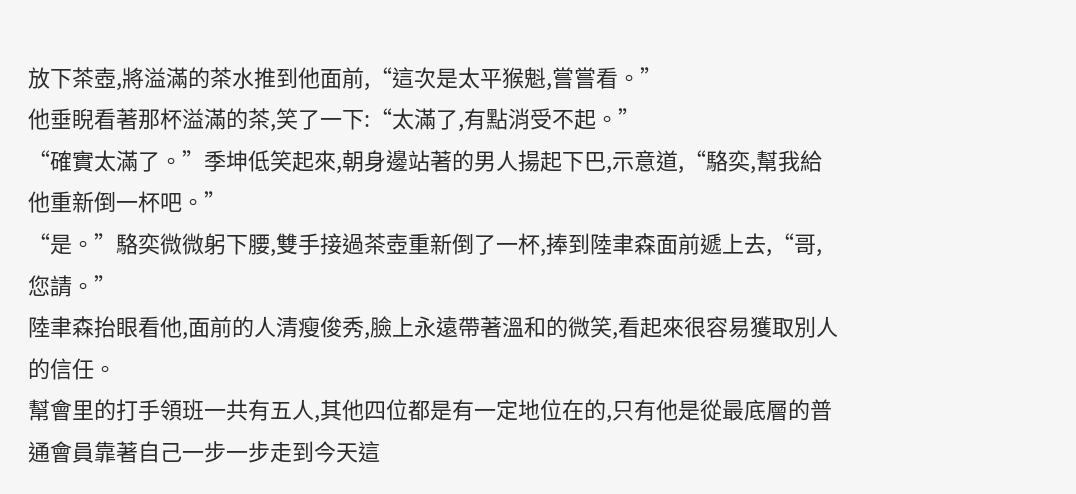放下茶壺,將溢滿的茶水推到他面前,“這次是太平猴魁,嘗嘗看。”
他垂睨看著那杯溢滿的茶,笑了一下:“太滿了,有點消受不起。”
“確實太滿了。”季坤低笑起來,朝身邊站著的男人揚起下巴,示意道,“駱奕,幫我給他重新倒一杯吧。”
“是。”駱奕微微躬下腰,雙手接過茶壺重新倒了一杯,捧到陸聿森面前遞上去,“哥,您請。”
陸聿森抬眼看他,面前的人清瘦俊秀,臉上永遠帶著溫和的微笑,看起來很容易獲取別人的信任。
幫會里的打手領班一共有五人,其他四位都是有一定地位在的,只有他是從最底層的普通會員靠著自己一步一步走到今天這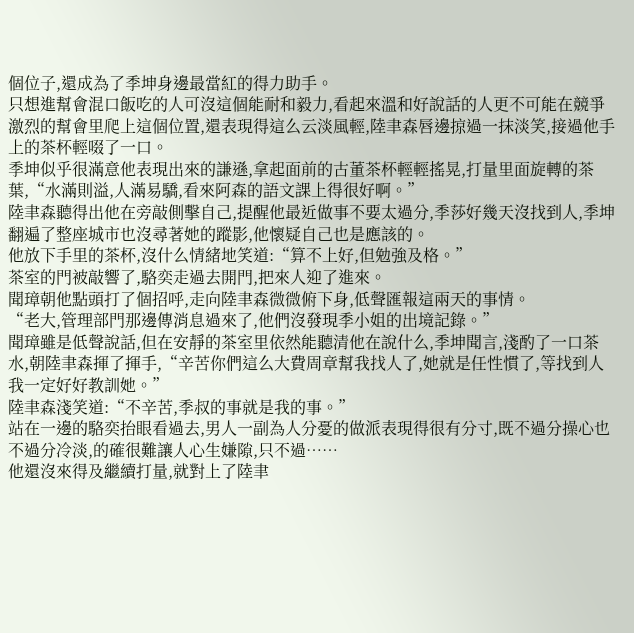個位子,還成為了季坤身邊最當紅的得力助手。
只想進幫會混口飯吃的人可沒這個能耐和毅力,看起來溫和好說話的人更不可能在競爭激烈的幫會里爬上這個位置,還表現得這么云淡風輕,陸聿森唇邊掠過一抹淡笑,接過他手上的茶杯輕啜了一口。
季坤似乎很滿意他表現出來的謙遜,拿起面前的古董茶杯輕輕搖晃,打量里面旋轉的茶葉,“水滿則溢,人滿易驕,看來阿森的語文課上得很好啊。”
陸聿森聽得出他在旁敲側擊自己,提醒他最近做事不要太過分,季莎好幾天沒找到人,季坤翻遍了整座城市也沒尋著她的蹤影,他懷疑自己也是應該的。
他放下手里的茶杯,沒什么情緒地笑道:“算不上好,但勉強及格。”
茶室的門被敲響了,駱奕走過去開門,把來人迎了進來。
聞璋朝他點頭打了個招呼,走向陸聿森微微俯下身,低聲匯報這兩天的事情。
“老大,管理部門那邊傳消息過來了,他們沒發現季小姐的出境記錄。”
聞璋雖是低聲說話,但在安靜的茶室里依然能聽清他在說什么,季坤聞言,淺酌了一口茶水,朝陸聿森揮了揮手,“辛苦你們這么大費周章幫我找人了,她就是任性慣了,等找到人我一定好好教訓她。”
陸聿森淺笑道:“不辛苦,季叔的事就是我的事。”
站在一邊的駱奕抬眼看過去,男人一副為人分憂的做派表現得很有分寸,既不過分操心也不過分冷淡,的確很難讓人心生嫌隙,只不過……
他還沒來得及繼續打量,就對上了陸聿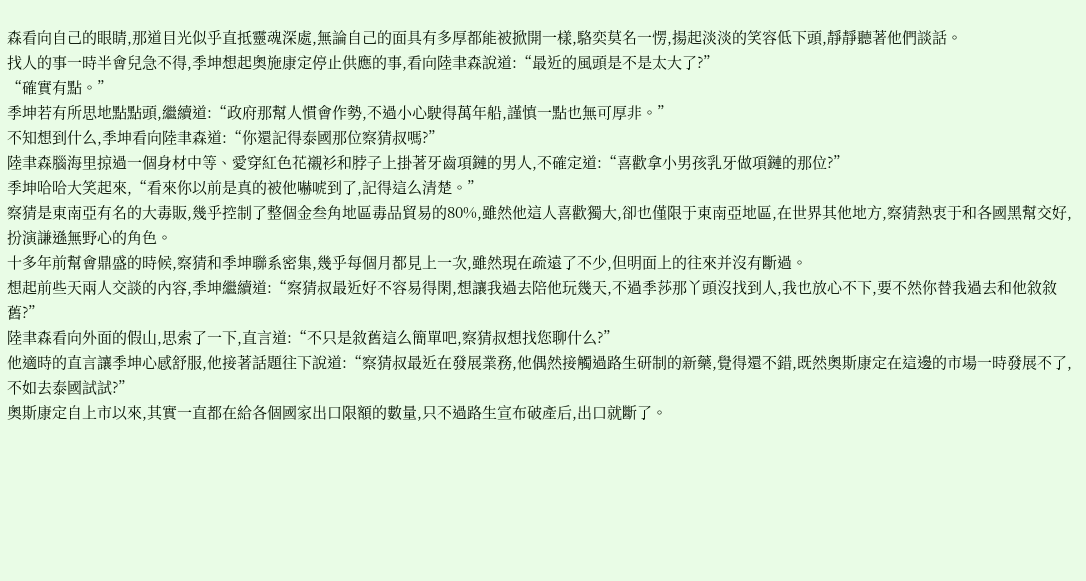森看向自己的眼睛,那道目光似乎直抵靈魂深處,無論自己的面具有多厚都能被掀開一樣,駱奕莫名一愣,揚起淡淡的笑容低下頭,靜靜聽著他們談話。
找人的事一時半會兒急不得,季坤想起奧施康定停止供應的事,看向陸聿森說道:“最近的風頭是不是太大了?”
“確實有點。”
季坤若有所思地點點頭,繼續道:“政府那幫人慣會作勢,不過小心駛得萬年船,謹慎一點也無可厚非。”
不知想到什么,季坤看向陸聿森道:“你還記得泰國那位察猜叔嗎?”
陸聿森腦海里掠過一個身材中等、愛穿紅色花襯衫和脖子上掛著牙齒項鏈的男人,不確定道:“喜歡拿小男孩乳牙做項鏈的那位?”
季坤哈哈大笑起來,“看來你以前是真的被他嚇唬到了,記得這么清楚。”
察猜是東南亞有名的大毒販,幾乎控制了整個金叁角地區毒品貿易的80%,雖然他這人喜歡獨大,卻也僅限于東南亞地區,在世界其他地方,察猜熱衷于和各國黑幫交好,扮演謙遜無野心的角色。
十多年前幫會鼎盛的時候,察猜和季坤聯系密集,幾乎每個月都見上一次,雖然現在疏遠了不少,但明面上的往來并沒有斷過。
想起前些天兩人交談的內容,季坤繼續道:“察猜叔最近好不容易得閑,想讓我過去陪他玩幾天,不過季莎那丫頭沒找到人,我也放心不下,要不然你替我過去和他敘敘舊?”
陸聿森看向外面的假山,思索了一下,直言道:“不只是敘舊這么簡單吧,察猜叔想找您聊什么?”
他適時的直言讓季坤心感舒服,他接著話題往下說道:“察猜叔最近在發展業務,他偶然接觸過路生研制的新藥,覺得還不錯,既然奧斯康定在這邊的市場一時發展不了,不如去泰國試試?”
奧斯康定自上市以來,其實一直都在給各個國家出口限額的數量,只不過路生宣布破產后,出口就斷了。